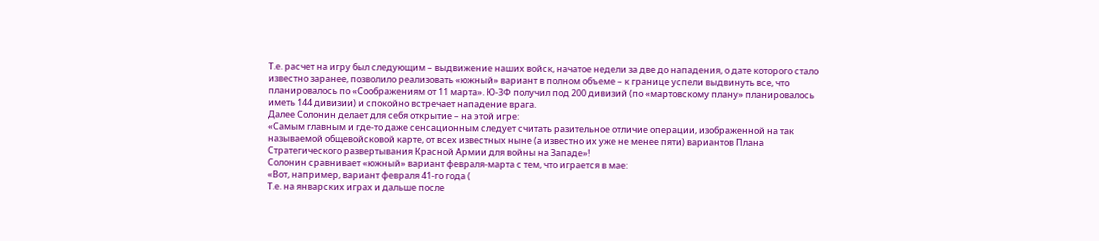Т.е. расчет на игру был следующим – выдвижение наших войск, начатое недели за две до нападения, о дате которого стало известно заранее, позволило реализовать «южный» вариант в полном объеме – к границе успели выдвинуть все, что планировалось по «Соображениям от 11 марта». Ю-ЗФ получил под 200 дивизий (по «мартовскому плану» планировалось иметь 144 дивизии) и спокойно встречает нападение врага.
Далее Солонин делает для себя открытие – на этой игре:
«Самым главным и где-то даже сенсационным следует считать разительное отличие операции, изображенной на так называемой общевойсковой карте, от всех известных ныне (а известно их уже не менее пяти) вариантов Плана Стратегического развертывания Красной Армии для войны на Западе»!
Солонин сравнивает «южный» вариант февраля-марта с тем, что играется в мае:
«Вот, например, вариант февраля 41-го года (
Т.е. на январских играх и дальше после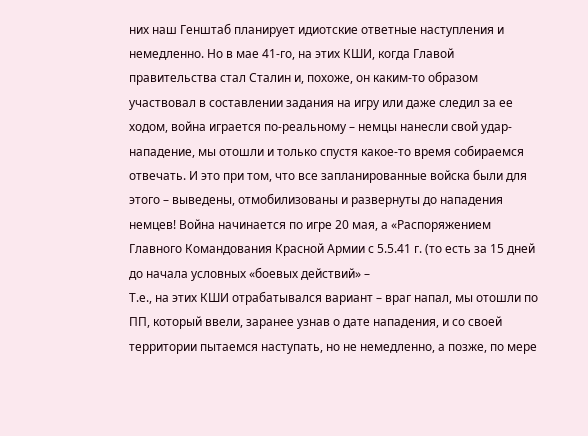них наш Генштаб планирует идиотские ответные наступления и немедленно. Но в мае 41-го, на этих КШИ, когда Главой правительства стал Сталин и, похоже, он каким-то образом участвовал в составлении задания на игру или даже следил за ее ходом, война играется по-реальному – немцы нанесли свой удар-нападение, мы отошли и только спустя какое-то время собираемся отвечать. И это при том, что все запланированные войска были для этого – выведены, отмобилизованы и развернуты до нападения немцев! Война начинается по игре 20 мая, а «Распоряжением Главного Командования Красной Армии с 5.5.41 г. (то есть за 15 дней до начала условных «боевых действий» –
Т.е., на этих КШИ отрабатывался вариант – враг напал, мы отошли по ПП, который ввели, заранее узнав о дате нападения, и со своей территории пытаемся наступать, но не немедленно, а позже, по мере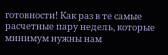готовности! Как раз в те самые расчетные пару недель, которые минимум нужны нам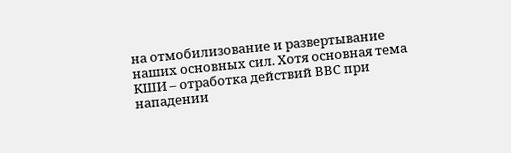на отмобилизование и развертывание наших основных сил. Хотя основная тема КШИ – отработка действий ВВС при нападении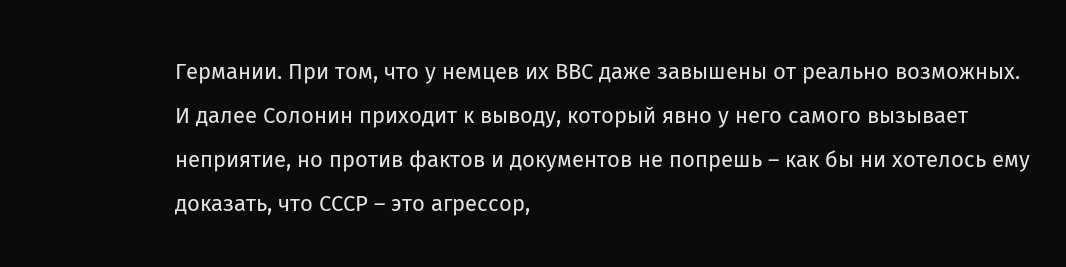Германии. При том, что у немцев их ВВС даже завышены от реально возможных.
И далее Солонин приходит к выводу, который явно у него самого вызывает неприятие, но против фактов и документов не попрешь – как бы ни хотелось ему доказать, что СССР – это агрессор,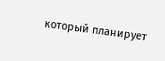который планирует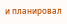и планировал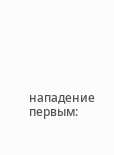нападение первым: